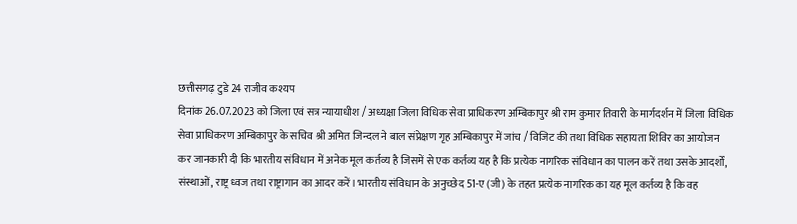छत्तीसगढ़ टुडे 24 राजीव कश्यप
दिनांक 26.07.2023 को जिला एवं सत्र न्यायाधीश / अध्यक्षा जिला विधिक सेवा प्राधिकरण अम्बिकापुर श्री राम कुमार तिवारी के मार्गदर्शन में जिला विधिक सेवा प्राधिकरण अम्बिकापुर के सचिव श्री अमित जिन्दल ने बाल संप्रेक्षण गृह अम्बिकापुर में जांच / विजिट की तथा विधिक सहायता शिविर का आयोजन कर जानकारी दी कि भारतीय संविधान में अनेक मूल कर्तव्य है जिसमें से एक कर्तव्य यह है कि प्रत्येक नागरिक संविधान का पालन करें तथा उसके आदर्शों, संस्थाओं, राष्ट्र ध्वज तथा राष्ट्रागान का आदर करें। भारतीय संविधान के अनुच्छेद 51-ए (जी) के तहत प्रत्येक नागरिक का यह मूल कर्तव्य है कि वह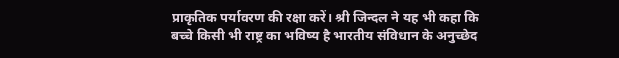प्राकृतिक पर्यावरण की रक्षा करें। श्री जिन्दल ने यह भी कहा कि बच्चे किसी भी राष्ट्र का भविष्य है भारतीय संविधान के अनुच्छेद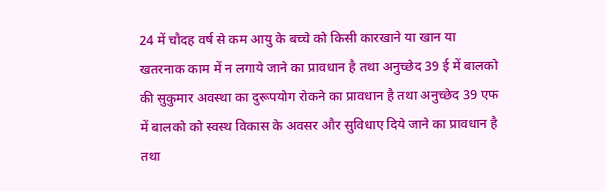24 में चौदह वर्ष से कम आयु के बच्चे को किसी कारखाने या खान या खतरनाक काम में न लगाये जाने का प्रावधान है तथा अनुच्छेद 39 ई में बालको की सुकुमार अवस्था का दुरूपयोग रोकने का प्रावधान है तथा अनुच्छेद 39 एफ में बालको को स्वस्थ विकास के अवसर और सुविधाए दिये जाने का प्रावधान है तथा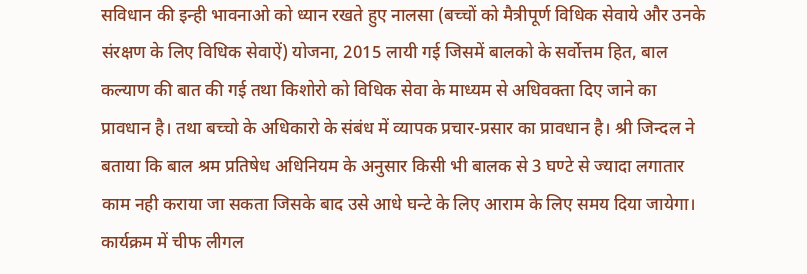सविधान की इन्ही भावनाओ को ध्यान रखते हुए नालसा (बच्चों को मैत्रीपूर्ण विधिक सेवाये और उनके संरक्षण के लिए विधिक सेवाऐं) योजना, 2015 लायी गई जिसमें बालको के सर्वोत्तम हित, बाल कल्याण की बात की गई तथा किशोरो को विधिक सेवा के माध्यम से अधिवक्ता दिए जाने का प्रावधान है। तथा बच्चो के अधिकारो के संबंध में व्यापक प्रचार-प्रसार का प्रावधान है। श्री जिन्दल ने बताया कि बाल श्रम प्रतिषेध अधिनियम के अनुसार किसी भी बालक से 3 घण्टे से ज्यादा लगातार काम नही कराया जा सकता जिसके बाद उसे आधे घन्टे के लिए आराम के लिए समय दिया जायेगा। कार्यक्रम में चीफ लीगल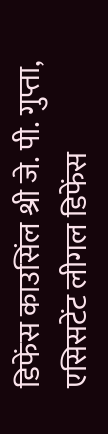डिफेंस काउसिंल श्री जे. पी. गुप्ता, एसिसटेंट लीगल डिफेंस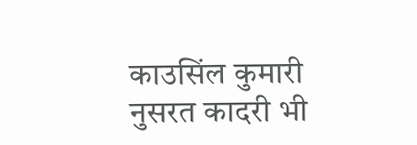काउसिंल कुमारी नुसरत कादरी भी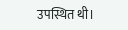उपस्थित थी।